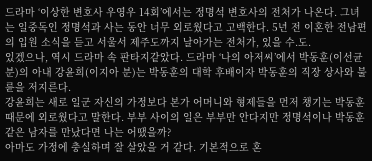드라마 ‘이상한 변호사 우영우 14회’에서는 정명석 변호사의 전처가 나온다. 그녀는 일중독인 정명석과 사는 동안 너무 외로웠다고 고백한다. 5년 전 이혼한 전남편의 입원 소식을 듣고 서울서 제주도까지 날아가는 전처가, 있을 수.도.
있겠으나, 역시 드라마 속 판타지같았다. 드라마 ‘나의 아저씨’에서 박동훈(이선균 분)의 아내 강윤희(이지아 분)는 박동훈의 대학 후배이자 박동훈의 직장 상사와 불륜을 저지른다.
강윤희는 새로 일군 자신의 가정보다 본가 어머니와 형제들을 먼저 챙기는 박동훈 때문에 외로웠다고 말한다. 부부 사이의 일은 부부만 안다지만 정명석이나 박동훈같은 남자를 만났다면 나는 어땠을까?
아마도 가정에 충실하며 잘 살았을 거 같다. 기본적으로 혼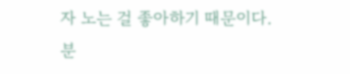자 노는 걸 좋아하기 때문이다.
분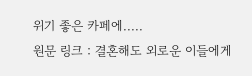위기 좋은 카페에.....
원문 링크 : 결혼해도 외로운 이들에게